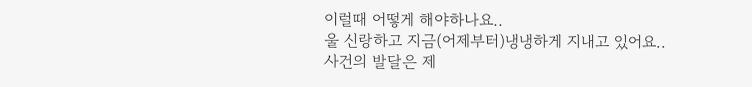이럴때 어떻게 해야하나요..
울 신랑하고 지금(어제부터)냉냉하게 지내고 있어요..
사건의 발달은 제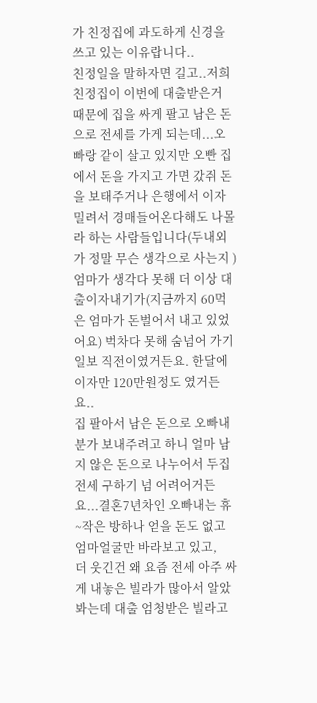가 친정집에 과도하게 신경을 쓰고 있는 이유랍니다..
친정일을 말하자면 길고..저희친정집이 이번에 대출받은거 때문에 집을 싸게 팔고 남은 돈으로 전세를 가게 되는데...오빠랑 같이 살고 있지만 오빤 집에서 돈을 가지고 가면 갔쥐 돈을 보태주거나 은행에서 이자 밀려서 경매들어온다해도 나몰라 하는 사람들입니다(두내외가 정말 무슨 생각으로 사는지 ) 엄마가 생각다 못해 더 이상 대출이자내기가(지금까지 60먹은 엄마가 돈벌어서 내고 있었어요) 벅차다 못해 숨넘어 가기 일보 직전이였거든요. 한달에 이자만 120만원정도 였거든요..
집 팔아서 남은 돈으로 오빠내 분가 보내주려고 하니 얼마 남지 않은 돈으로 나누어서 두집 전세 구하기 넘 어려어거든요...결혼7년차인 오빠내는 휴~작은 방하나 얻을 돈도 없고 엄마얼굴만 바라보고 있고,
더 웃긴건 왜 요즘 전세 아주 싸게 내놓은 빌라가 많아서 알았봐는데 대출 엄청받은 빌라고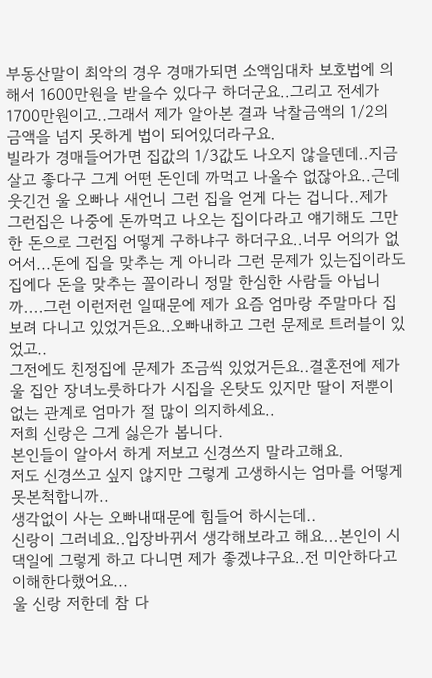부동산말이 최악의 경우 경매가되면 소액임대차 보호법에 의해서 1600만원을 받을수 있다구 하더군요..그리고 전세가 1700만원이고..그래서 제가 알아본 결과 낙찰금액의 1/2의 금액을 넘지 못하게 법이 되어있더라구요.
빌라가 경매들어가면 집값의 1/3값도 나오지 않을덴데..지금 살고 좋다구 그게 어떤 돈인데 까먹고 나올수 없잖아요..근데 웃긴건 울 오빠나 새언니 그런 집을 얻게 다는 겁니다..제가 그런집은 나중에 돈까먹고 나오는 집이다라고 얘기해도 그만한 돈으로 그런집 어떻게 구하냐구 하더구요..너무 어의가 없어서...돈에 집을 맞추는 게 아니라 그런 문제가 있는집이라도 집에다 돈을 맞추는 꼴이라니 정말 한심한 사람들 아닙니까....그런 이런저런 일때문에 제가 요즘 엄마랑 주말마다 집보려 다니고 있었거든요..오빠내하고 그런 문제로 트러블이 있었고..
그전에도 친정집에 문제가 조금씩 있었거든요..결혼전에 제가 울 집안 장녀노룻하다가 시집을 온탓도 있지만 딸이 저뿐이 없는 관계로 엄마가 절 많이 의지하세요..
저희 신랑은 그게 싫은가 봅니다.
본인들이 알아서 하게 저보고 신경쓰지 말라고해요.
저도 신경쓰고 싶지 않지만 그렇게 고생하시는 엄마를 어떻게 못본척합니까..
생각없이 사는 오빠내때문에 힘들어 하시는데..
신랑이 그러네요..입장바뀌서 생각해보라고 해요...본인이 시댁일에 그렇게 하고 다니면 제가 좋겠냐구요..전 미안하다고 이해한다했어요...
울 신랑 저한데 참 다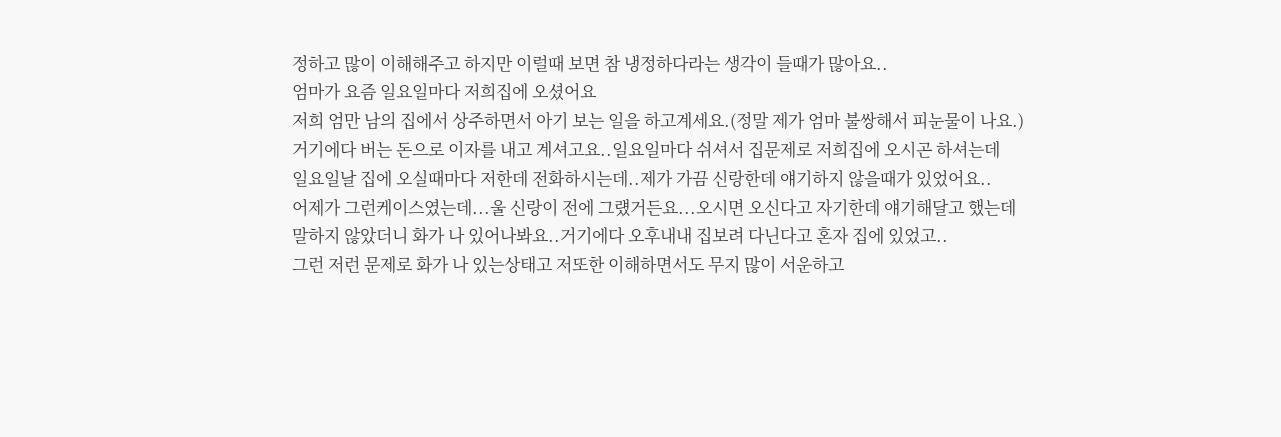정하고 많이 이해해주고 하지만 이럴때 보면 참 냉정하다라는 생각이 들때가 많아요..
엄마가 요즘 일요일마다 저희집에 오셨어요
저희 엄만 남의 집에서 상주하면서 아기 보는 일을 하고계세요.(정말 제가 엄마 불쌍해서 피눈물이 나요.)
거기에다 버는 돈으로 이자를 내고 계셔고요..일요일마다 쉬셔서 집문제로 저희집에 오시곤 하셔는데
일요일날 집에 오실때마다 저한데 전화하시는데..제가 가끔 신랑한데 얘기하지 않을때가 있었어요..
어제가 그런케이스였는데...울 신랑이 전에 그럤거든요...오시면 오신다고 자기한데 얘기해달고 했는데
말하지 않았더니 화가 나 있어나봐요..거기에다 오후내내 집보려 다닌다고 혼자 집에 있었고..
그런 저런 문제로 화가 나 있는상태고 저또한 이해하면서도 무지 많이 서운하고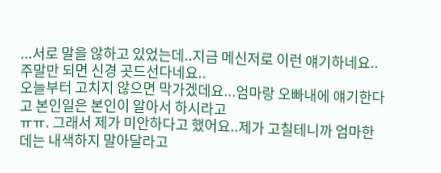...서로 말을 않하고 있었는데..지금 메신저로 이런 얘기하네요..주말만 되면 신경 곳드선다네요..
오늘부터 고치지 않으면 막가겠데요...엄마랑 오빠내에 얘기한다고 본인일은 본인이 알아서 하시라고
ㅠㅠ. 그래서 제가 미안하다고 했어요..제가 고칠테니까 엄마한데는 내색하지 말아달라고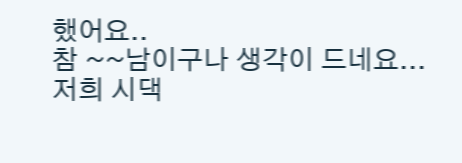했어요..
참 ~~남이구나 생각이 드네요...
저희 시댁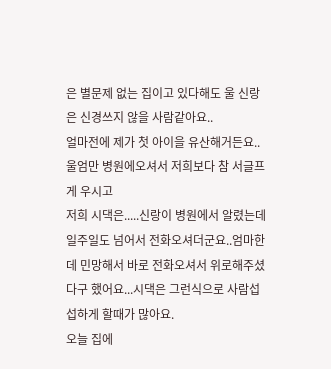은 별문제 없는 집이고 있다해도 울 신랑은 신경쓰지 않을 사람같아요..
얼마전에 제가 첫 아이을 유산해거든요..울엄만 병원에오셔서 저희보다 참 서글프게 우시고
저희 시댁은.....신랑이 병원에서 알렸는데 일주일도 넘어서 전화오셔더군요..엄마한데 민망해서 바로 전화오셔서 위로해주셨다구 했어요...시댁은 그런식으로 사람섭섭하게 할때가 많아요.
오늘 집에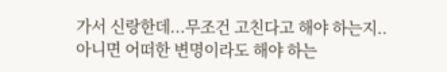가서 신랑한데...무조건 고친다고 해야 하는지..
아니면 어떠한 변명이라도 해야 하는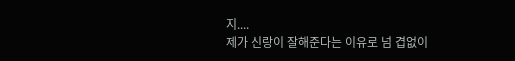지....
제가 신랑이 잘해준다는 이유로 넘 겹없이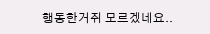행동한거쥐 모르겠네요..